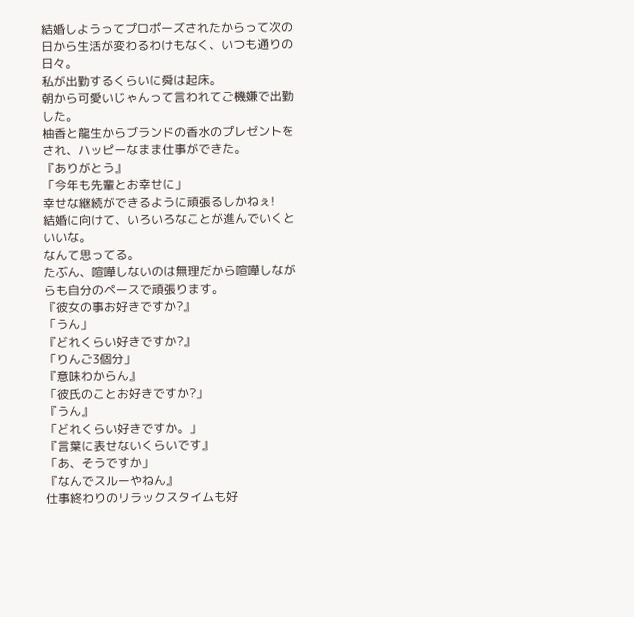結婚しようってプロポーズされたからって次の日から生活が変わるわけもなく、いつも通りの日々。
私が出勤するくらいに舜は起床。
朝から可愛いじゃんって言われてご機嫌で出勤した。
柚香と龍生からブランドの香水のプレゼントをされ、ハッピーなまま仕事ができた。
『ありがとう』
「今年も先輩とお幸せに」
幸せな継続ができるように頑張るしかねぇ!
結婚に向けて、いろいろなことが進んでいくといいな。
なんて思ってる。
たぶん、喧嘩しないのは無理だから喧嘩しながらも自分のペースで頑張ります。
『彼女の事お好きですか?』
「うん」
『どれくらい好きですか?』
「りんご3個分」
『意味わからん』
「彼氏のことお好きですか?」
『うん』
「どれくらい好きですか。」
『言葉に表せないくらいです』
「あ、そうですか」
『なんでスルーやねん』
仕事終わりのリラックスタイムも好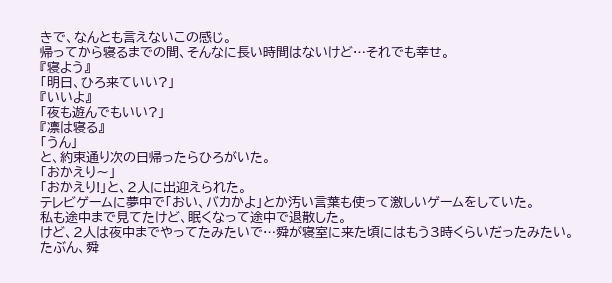きで、なんとも言えないこの感じ。
帰ってから寝るまでの間、そんなに長い時間はないけど…それでも幸せ。
『寝よう』
「明日、ひろ来ていい?」
『いいよ』
「夜も遊んでもいい?」
『凛は寝る』
「うん」
と、約束通り次の日帰ったらひろがいた。
「おかえり〜」
「おかえり!」と、2人に出迎えられた。
テレビゲームに夢中で「おい、バカかよ」とか汚い言葉も使って激しいゲームをしていた。
私も途中まで見てたけど、眠くなって途中で退散した。
けど、2人は夜中までやってたみたいで…舜が寝室に来た頃にはもう3時くらいだったみたい。
たぶん、舜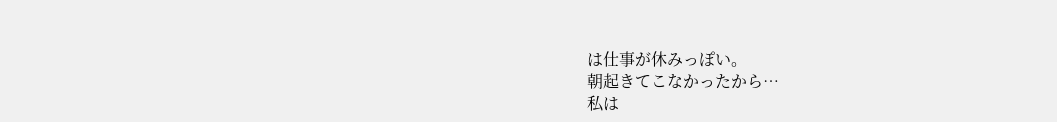は仕事が休みっぽい。
朝起きてこなかったから…
私は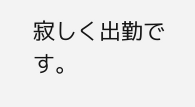寂しく出勤です。